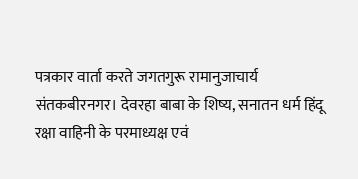पत्रकार वार्ता करते जगतगुरू रामानुजाचार्य
संतकबीरनगर। देवरहा बाबा के शिष्य, सनातन धर्म हिंदू रक्षा वाहिनी के परमाध्यक्ष एवं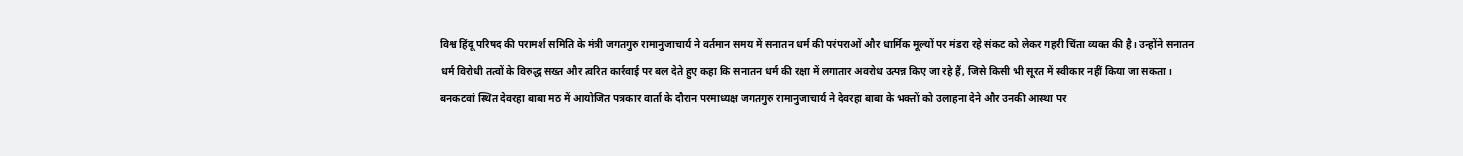विश्व हिंदू परिषद की परामर्श समिति के मंत्री जगतगुरु रामानुजाचार्य ने वर्तमान समय में सनातन धर्म की परंपराओं और धार्मिक मूल्यों पर मंडरा रहे संकट को लेकर गहरी चिंता व्यक्त की है। उन्होंने सनातन धर्म विरोधी तत्वों के विरुद्ध सख्त और त्वरित कार्रवाई पर बल देते हुए कहा कि सनातन धर्म की रक्षा में लगातार अवरोध उत्पन्न किए जा रहे हैं, जिसे किसी भी सूरत में स्वीकार नहीं किया जा सकता।
बनकटवां स्थित देवरहा बाबा मठ में आयोजित पत्रकार वार्ता के दौरान परमाध्यक्ष जगतगुरु रामानुजाचार्य ने देवरहा बाबा के भक्तों को उलाहना देने और उनकी आस्था पर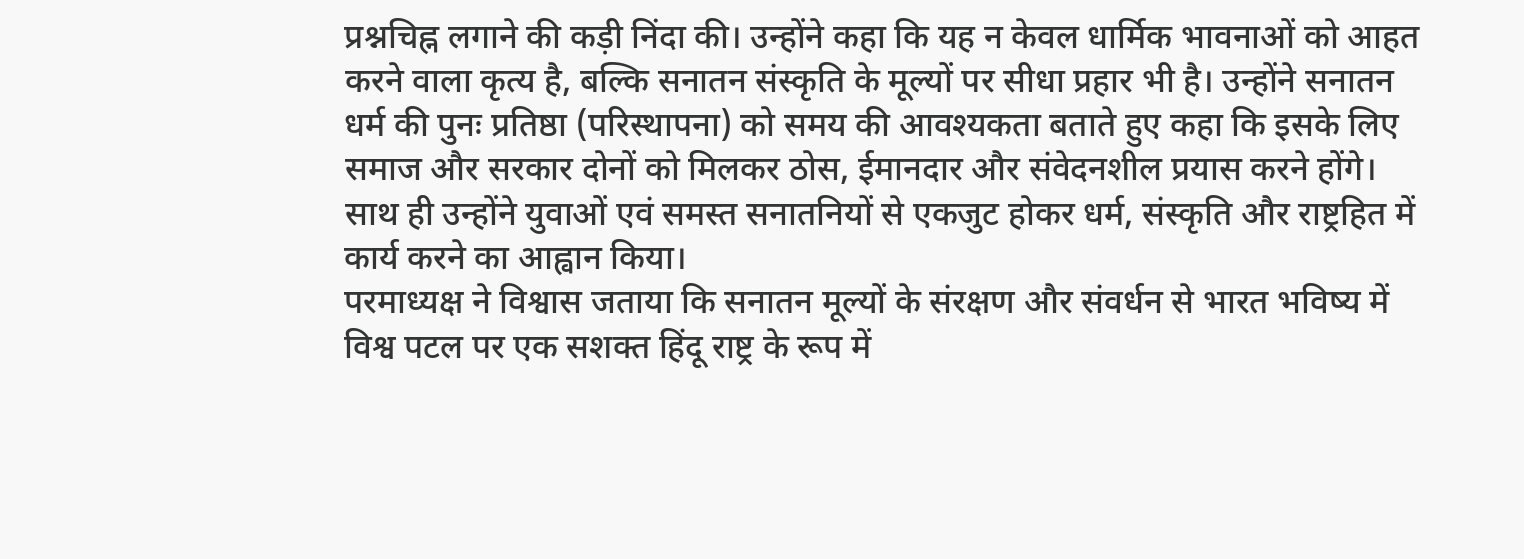प्रश्नचिह्न लगाने की कड़ी निंदा की। उन्होंने कहा कि यह न केवल धार्मिक भावनाओं को आहत करने वाला कृत्य है, बल्कि सनातन संस्कृति के मूल्यों पर सीधा प्रहार भी है। उन्होंने सनातन धर्म की पुनः प्रतिष्ठा (परिस्थापना) को समय की आवश्यकता बताते हुए कहा कि इसके लिए समाज और सरकार दोनों को मिलकर ठोस, ईमानदार और संवेदनशील प्रयास करने होंगे। साथ ही उन्होंने युवाओं एवं समस्त सनातनियों से एकजुट होकर धर्म, संस्कृति और राष्ट्रहित में कार्य करने का आह्वान किया।
परमाध्यक्ष ने विश्वास जताया कि सनातन मूल्यों के संरक्षण और संवर्धन से भारत भविष्य में विश्व पटल पर एक सशक्त हिंदू राष्ट्र के रूप में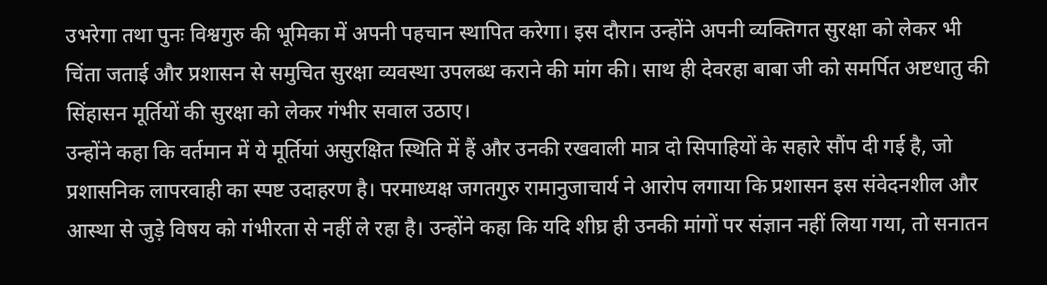उभरेगा तथा पुनः विश्वगुरु की भूमिका में अपनी पहचान स्थापित करेगा। इस दौरान उन्होंने अपनी व्यक्तिगत सुरक्षा को लेकर भी चिंता जताई और प्रशासन से समुचित सुरक्षा व्यवस्था उपलब्ध कराने की मांग की। साथ ही देवरहा बाबा जी को समर्पित अष्टधातु की सिंहासन मूर्तियों की सुरक्षा को लेकर गंभीर सवाल उठाए।
उन्होंने कहा कि वर्तमान में ये मूर्तियां असुरक्षित स्थिति में हैं और उनकी रखवाली मात्र दो सिपाहियों के सहारे सौंप दी गई है, जो प्रशासनिक लापरवाही का स्पष्ट उदाहरण है। परमाध्यक्ष जगतगुरु रामानुजाचार्य ने आरोप लगाया कि प्रशासन इस संवेदनशील और आस्था से जुड़े विषय को गंभीरता से नहीं ले रहा है। उन्होंने कहा कि यदि शीघ्र ही उनकी मांगों पर संज्ञान नहीं लिया गया, तो सनातन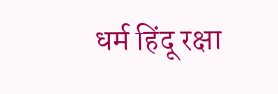धर्म हिंदू रक्षा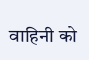वाहिनी को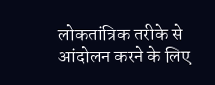लोकतांत्रिक तरीके से आंदोलन करने के लिए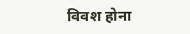विवश होना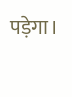पड़ेगा।